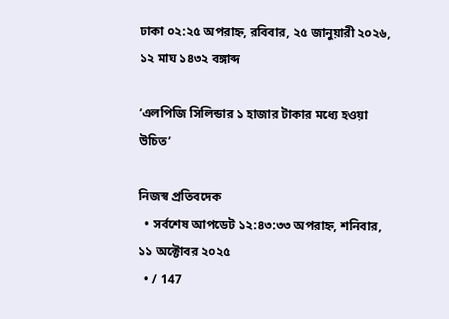ঢাকা ০২:২৫ অপরাহ্ন, রবিবার, ২৫ জানুয়ারী ২০২৬, ১২ মাঘ ১৪৩২ বঙ্গাব্দ

‘এলপিজি সিলিন্ডার ১ হাজার টাকার মধ্যে হওয়া উচিত’

নিজস্ব প্রতিবদেক
  • সর্বশেষ আপডেট ১২:৪৩:৩৩ অপরাহ্ন, শনিবার, ১১ অক্টোবর ২০২৫
  • / 147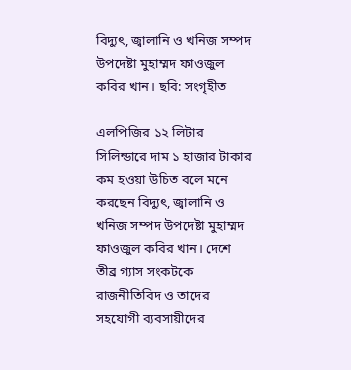বিদ্যুৎ, জ্বালানি ও খনিজ সম্পদ উপদেষ্টা মুহাম্মদ ফাওজুল কবির খান। ছবি: সংগৃহীত

এলপিজির ১২ লিটার সিলিন্ডারে দাম ১ হাজার টাকার কম হওয়া উচিত বলে মনে করছেন বিদ্যুৎ, জ্বালানি ও খনিজ সম্পদ উপদেষ্টা মুহাম্মদ ফাওজুল কবির খান। দেশে তীব্র গ্যাস সংকটকে রাজনীতিবিদ ও তাদের সহযোগী ব্যবসায়ীদের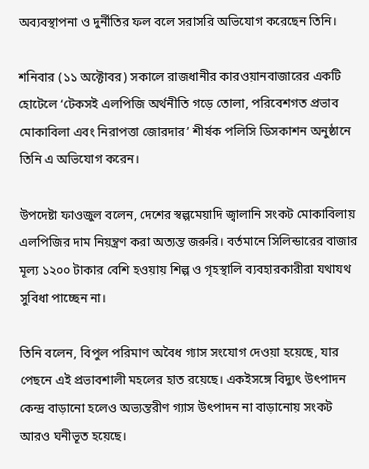অব্যবস্থাপনা ও দুর্নীতির ফল বলে সরাসরি অভিযোগ করেছেন তিনি।

শনিবার (১১ অক্টোবর) সকালে রাজধানীর কারওয়ানবাজারের একটি হোটেলে ‘টেকসই এলপিজি অর্থনীতি গড়ে তোলা, পরিবেশগত প্রভাব মোকাবিলা এবং নিরাপত্তা জোরদার’ শীর্ষক পলিসি ডিসকাশন অনুষ্ঠানে তিনি এ অভিযোগ করেন।

উপদেষ্টা ফাওজুল বলেন, দেশের স্বল্পমেয়াদি জ্বালানি সংকট মোকাবিলায় এলপিজির দাম নিয়ন্ত্রণ করা অত্যন্ত জরুরি। বর্তমানে সিলিন্ডারের বাজার মূল্য ১২০০ টাকার বেশি হওয়ায় শিল্প ও গৃহস্থালি ব্যবহারকারীরা যথাযথ সুবিধা পাচ্ছেন না।

তিনি বলেন, বিপুল পরিমাণ অবৈধ গ্যাস সংযোগ দেওয়া হয়েছে, যার পেছনে এই প্রভাবশালী মহলের হাত রয়েছে। একইসঙ্গে বিদ্যুৎ উৎপাদন কেন্দ্র বাড়ানো হলেও অভ্যন্তরীণ গ্যাস উৎপাদন না বাড়ানোয় সংকট আরও ঘনীভূত হয়েছে।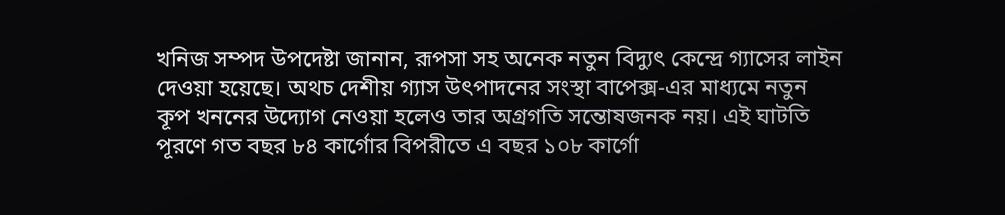খনিজ সম্পদ উপদেষ্টা জানান, রূপসা সহ অনেক নতুন বিদ্যুৎ কেন্দ্রে গ্যাসের লাইন দেওয়া হয়েছে। অথচ দেশীয় গ্যাস উৎপাদনের সংস্থা বাপেক্স-এর মাধ্যমে নতুন কূপ খননের উদ্যোগ নেওয়া হলেও তার অগ্রগতি সন্তোষজনক নয়। এই ঘাটতি পূরণে গত বছর ৮৪ কার্গোর বিপরীতে এ বছর ১০৮ কার্গো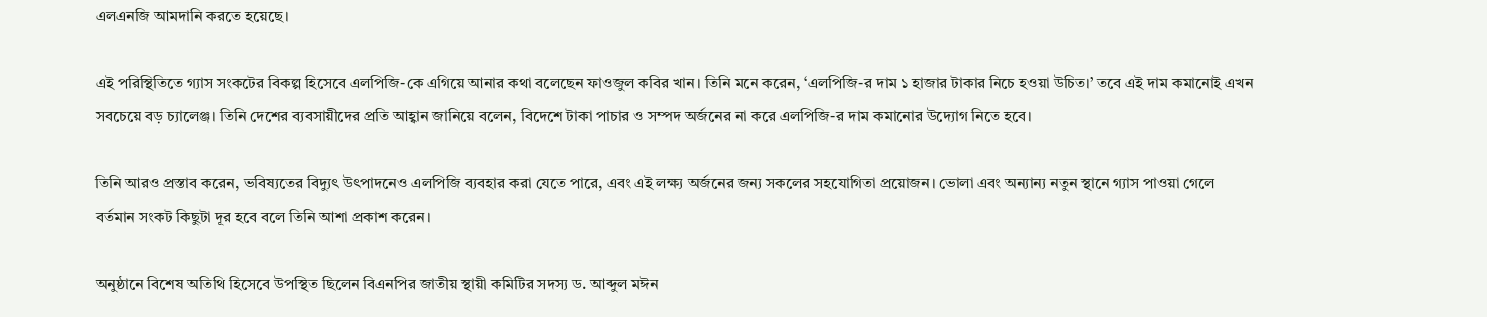এলএনজি আমদানি করতে হয়েছে।

এই পরিস্থিতিতে গ্যাস সংকটের বিকল্প হিসেবে এলপিজি-কে এগিয়ে আনার কথা বলেছেন ফাওজুল কবির খান। তিনি মনে করেন, ‘এলপিজি-র দাম ১ হাজার টাকার নিচে হওয়া উচিত।’ তবে এই দাম কমানোই এখন সবচেয়ে বড় চ্যালেঞ্জ। তিনি দেশের ব্যবসায়ীদের প্রতি আহ্বান জানিয়ে বলেন, বিদেশে টাকা পাচার ও সম্পদ অর্জনের না করে এলপিজি-র দাম কমানোর উদ্যোগ নিতে হবে।

তিনি আরও প্রস্তাব করেন, ভবিষ্যতের বিদ্যুৎ উৎপাদনেও এলপিজি ব্যবহার করা যেতে পারে, এবং এই লক্ষ্য অর্জনের জন্য সকলের সহযোগিতা প্রয়োজন। ভোলা এবং অন্যান্য নতুন স্থানে গ্যাস পাওয়া গেলে বর্তমান সংকট কিছুটা দূর হবে বলে তিনি আশা প্রকাশ করেন।

অনুষ্ঠানে বিশেষ অতিথি হিসেবে উপস্থিত ছিলেন বিএনপির জাতীয় স্থায়ী কমিটির সদস্য ড. আব্দুল মঈন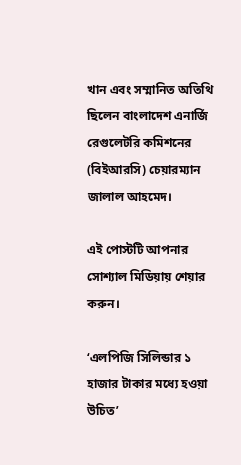খান এবং সম্মানিত অতিথি ছিলেন বাংলাদেশ এনার্জি রেগুলেটরি কমিশনের (বিইআরসি) চেয়ারম্যান জালাল আহমেদ।

এই পোস্টটি আপনার সোশ্যাল মিডিয়ায় শেয়ার করুন।

‘এলপিজি সিলিন্ডার ১ হাজার টাকার মধ্যে হওয়া উচিত’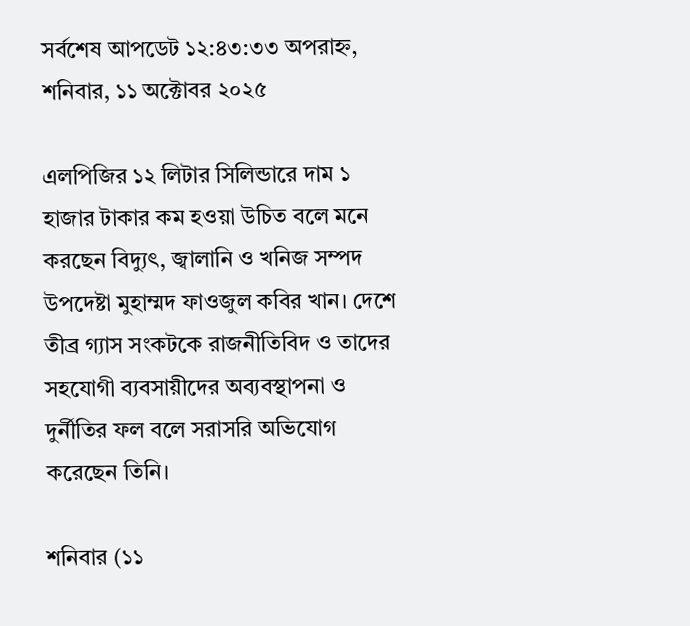সর্বশেষ আপডেট ১২:৪৩:৩৩ অপরাহ্ন, শনিবার, ১১ অক্টোবর ২০২৫

এলপিজির ১২ লিটার সিলিন্ডারে দাম ১ হাজার টাকার কম হওয়া উচিত বলে মনে করছেন বিদ্যুৎ, জ্বালানি ও খনিজ সম্পদ উপদেষ্টা মুহাম্মদ ফাওজুল কবির খান। দেশে তীব্র গ্যাস সংকটকে রাজনীতিবিদ ও তাদের সহযোগী ব্যবসায়ীদের অব্যবস্থাপনা ও দুর্নীতির ফল বলে সরাসরি অভিযোগ করেছেন তিনি।

শনিবার (১১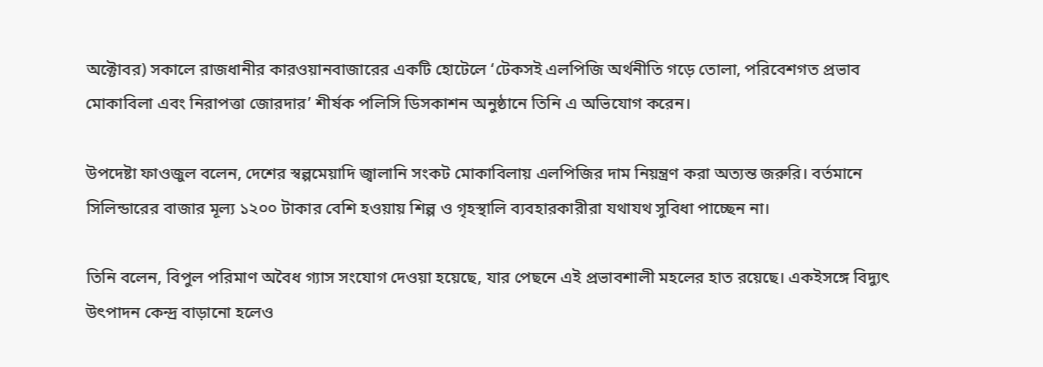অক্টোবর) সকালে রাজধানীর কারওয়ানবাজারের একটি হোটেলে ‘টেকসই এলপিজি অর্থনীতি গড়ে তোলা, পরিবেশগত প্রভাব মোকাবিলা এবং নিরাপত্তা জোরদার’ শীর্ষক পলিসি ডিসকাশন অনুষ্ঠানে তিনি এ অভিযোগ করেন।

উপদেষ্টা ফাওজুল বলেন, দেশের স্বল্পমেয়াদি জ্বালানি সংকট মোকাবিলায় এলপিজির দাম নিয়ন্ত্রণ করা অত্যন্ত জরুরি। বর্তমানে সিলিন্ডারের বাজার মূল্য ১২০০ টাকার বেশি হওয়ায় শিল্প ও গৃহস্থালি ব্যবহারকারীরা যথাযথ সুবিধা পাচ্ছেন না।

তিনি বলেন, বিপুল পরিমাণ অবৈধ গ্যাস সংযোগ দেওয়া হয়েছে, যার পেছনে এই প্রভাবশালী মহলের হাত রয়েছে। একইসঙ্গে বিদ্যুৎ উৎপাদন কেন্দ্র বাড়ানো হলেও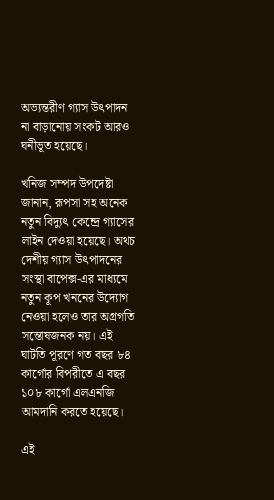অভ্যন্তরীণ গ্যাস উৎপাদন না বাড়ানোয় সংকট আরও ঘনীভূত হয়েছে।

খনিজ সম্পদ উপদেষ্টা জানান, রূপসা সহ অনেক নতুন বিদ্যুৎ কেন্দ্রে গ্যাসের লাইন দেওয়া হয়েছে। অথচ দেশীয় গ্যাস উৎপাদনের সংস্থা বাপেক্স-এর মাধ্যমে নতুন কূপ খননের উদ্যোগ নেওয়া হলেও তার অগ্রগতি সন্তোষজনক নয়। এই ঘাটতি পূরণে গত বছর ৮৪ কার্গোর বিপরীতে এ বছর ১০৮ কার্গো এলএনজি আমদানি করতে হয়েছে।

এই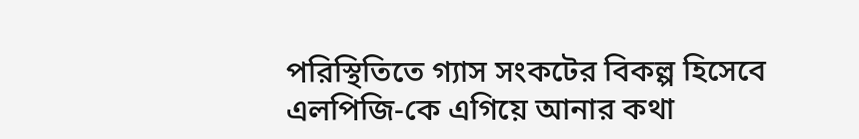পরিস্থিতিতে গ্যাস সংকটের বিকল্প হিসেবে এলপিজি-কে এগিয়ে আনার কথা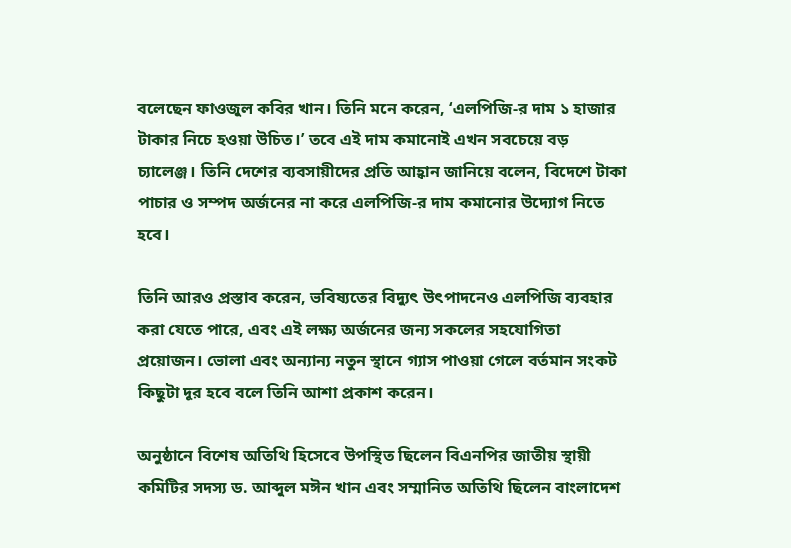বলেছেন ফাওজুল কবির খান। তিনি মনে করেন, ‘এলপিজি-র দাম ১ হাজার টাকার নিচে হওয়া উচিত।’ তবে এই দাম কমানোই এখন সবচেয়ে বড় চ্যালেঞ্জ। তিনি দেশের ব্যবসায়ীদের প্রতি আহ্বান জানিয়ে বলেন, বিদেশে টাকা পাচার ও সম্পদ অর্জনের না করে এলপিজি-র দাম কমানোর উদ্যোগ নিতে হবে।

তিনি আরও প্রস্তাব করেন, ভবিষ্যতের বিদ্যুৎ উৎপাদনেও এলপিজি ব্যবহার করা যেতে পারে, এবং এই লক্ষ্য অর্জনের জন্য সকলের সহযোগিতা প্রয়োজন। ভোলা এবং অন্যান্য নতুন স্থানে গ্যাস পাওয়া গেলে বর্তমান সংকট কিছুটা দূর হবে বলে তিনি আশা প্রকাশ করেন।

অনুষ্ঠানে বিশেষ অতিথি হিসেবে উপস্থিত ছিলেন বিএনপির জাতীয় স্থায়ী কমিটির সদস্য ড. আব্দুল মঈন খান এবং সম্মানিত অতিথি ছিলেন বাংলাদেশ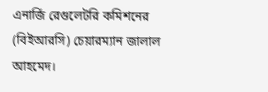এনার্জি রেগুলেটরি কমিশনের (বিইআরসি) চেয়ারম্যান জালাল আহমেদ।